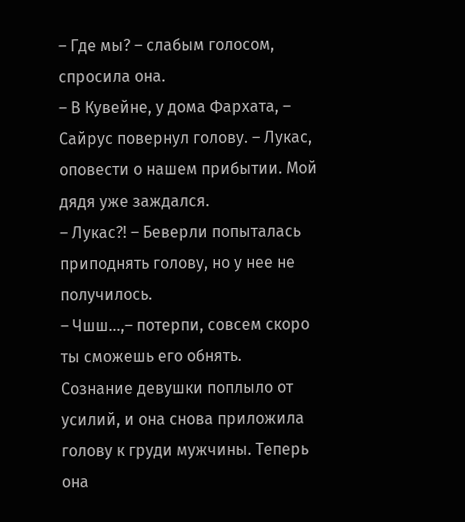– Где мы? – слабым голосом, спросила она.
– В Кувейне, у дома Фархата, – Сайрус повернул голову. – Лукас, оповести о нашем прибытии. Мой дядя уже заждался.
– Лукас?! – Беверли попыталась приподнять голову, но у нее не получилось.
– Чшш…,– потерпи, совсем скоро ты сможешь его обнять.
Сознание девушки поплыло от усилий, и она снова приложила голову к груди мужчины. Теперь она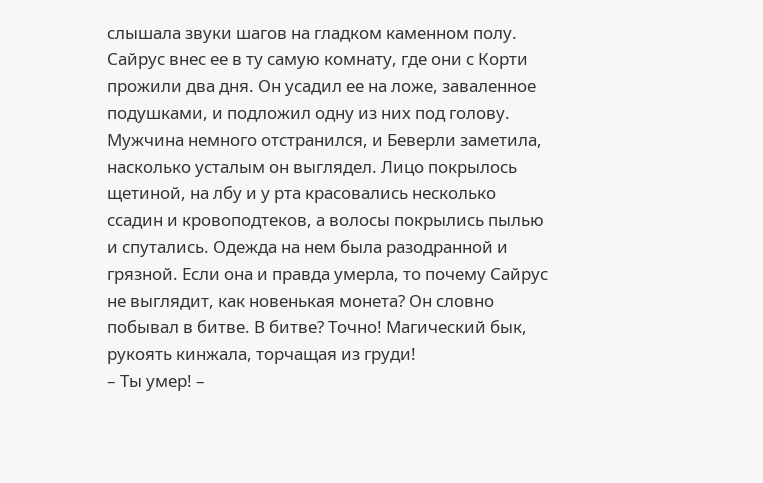слышала звуки шагов на гладком каменном полу. Сайрус внес ее в ту самую комнату, где они с Корти прожили два дня. Он усадил ее на ложе, заваленное подушками, и подложил одну из них под голову. Мужчина немного отстранился, и Беверли заметила, насколько усталым он выглядел. Лицо покрылось щетиной, на лбу и у рта красовались несколько ссадин и кровоподтеков, а волосы покрылись пылью и спутались. Одежда на нем была разодранной и грязной. Если она и правда умерла, то почему Сайрус не выглядит, как новенькая монета? Он словно побывал в битве. В битве? Точно! Магический бык, рукоять кинжала, торчащая из груди!
– Ты умер! –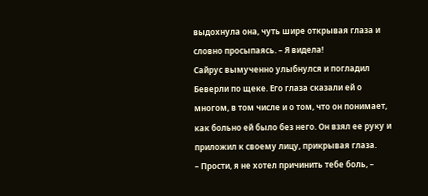выдохнула она, чуть шире открывая глаза и словно просыпаясь. – Я видела!
Сайрус вымученно улыбнулся и погладил Беверли по щеке. Его глаза сказали ей о многом, в том числе и о том, что он понимает, как больно ей было без него. Он взял ее руку и приложил к своему лицу, прикрывая глаза.
– Прости, я не хотел причинить тебе боль, –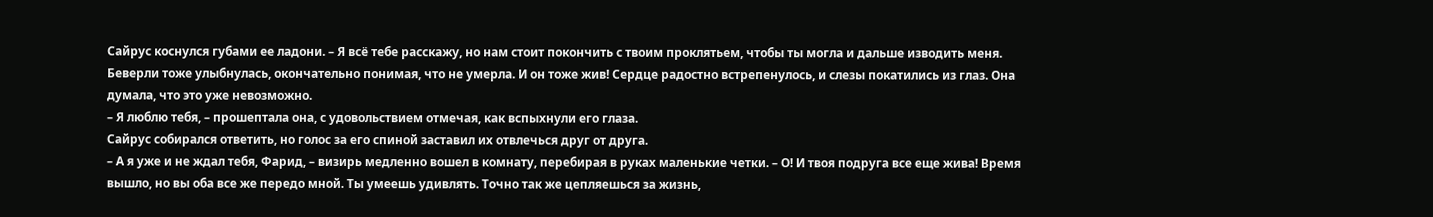Сайрус коснулся губами ее ладони. – Я всё тебе расскажу, но нам стоит покончить с твоим проклятьем, чтобы ты могла и дальше изводить меня.
Беверли тоже улыбнулась, окончательно понимая, что не умерла. И он тоже жив! Сердце радостно встрепенулось, и слезы покатились из глаз. Она думала, что это уже невозможно.
– Я люблю тебя, – прошептала она, с удовольствием отмечая, как вспыхнули его глаза.
Сайрус собирался ответить, но голос за его спиной заставил их отвлечься друг от друга.
– А я уже и не ждал тебя, Фарид, – визирь медленно вошел в комнату, перебирая в руках маленькие четки. – О! И твоя подруга все еще жива! Время вышло, но вы оба все же передо мной. Ты умеешь удивлять. Точно так же цепляешься за жизнь,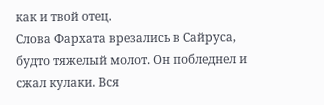как и твой отец.
Слова Фархата врезались в Сайруса, будто тяжелый молот. Он побледнел и сжал кулаки. Вся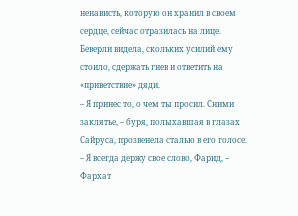ненависть, которую он хранил в своем сердце, сейчас отразилась на лице. Беверли видела, скольких усилий ему стоило, сдержать гнев и ответить на «приветствие» дяди.
– Я принес то, о чем ты просил. Сними заклятье, – буря, полыхавшая в глазах Сайруса, прозвенела сталью в его голосе.
– Я всегда держу свое слово, Фарид, – Фархат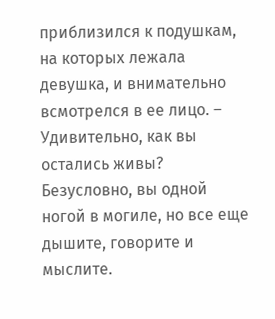приблизился к подушкам, на которых лежала девушка, и внимательно всмотрелся в ее лицо. – Удивительно, как вы остались живы? Безусловно, вы одной ногой в могиле, но все еще дышите, говорите и мыслите.